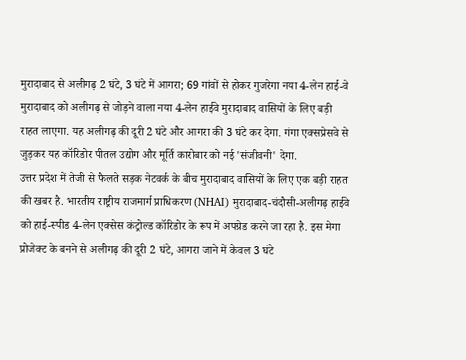मुरादाबाद से अलीगढ़ 2 घंटे, 3 घंटे में आगरा; 69 गांवों से होकर गुजरेगा नया 4-लेन हाई-वे
मुरादाबाद को अलीगढ़ से जोड़ने वाला नया 4-लेन हाईवे मुरादाबाद वासियों के लिए बड़ी राहत लाएगा. यह अलीगढ़ की दूरी 2 घंटे और आगरा की 3 घंटे कर देगा. गंगा एक्सप्रेसवे से जुड़कर यह कॉरिडोर पीतल उद्योग और मूर्ति कारोबार को नई 'संजीवनी' देगा.
उत्तर प्रदेश में तेजी से फैलते सड़क नेटवर्क के बीच मुरादाबाद वासियों के लिए एक बड़ी राहत की खबर है. भारतीय राष्ट्रीय राजमार्ग प्राधिकरण (NHAI) मुरादाबाद-चंदौसी-अलीगढ़ हाईवे को हाई-स्पीड 4-लेन एक्सेस कंट्रोल्ड कॉरिडोर के रूप में अपग्रेड करने जा रहा है. इस मेगा प्रोजेक्ट के बनने से अलीगढ़ की दूरी 2 घंटे, आगरा जाने में केवल 3 घंटे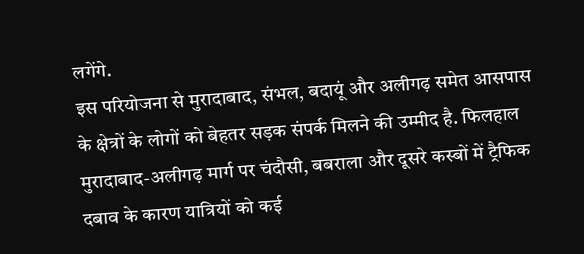लगेंगे.
इस परियोजना से मुरादाबाद, संभल, बदायूं और अलीगढ़ समेत आसपास के क्षेत्रों के लोगों को बेहतर सड़क संपर्क मिलने की उम्मीद है. फिलहाल मुरादाबाद-अलीगढ़ मार्ग पर चंदौसी, बबराला और दूसरे कस्बों में ट्रैफिक दबाव के कारण यात्रियों को कई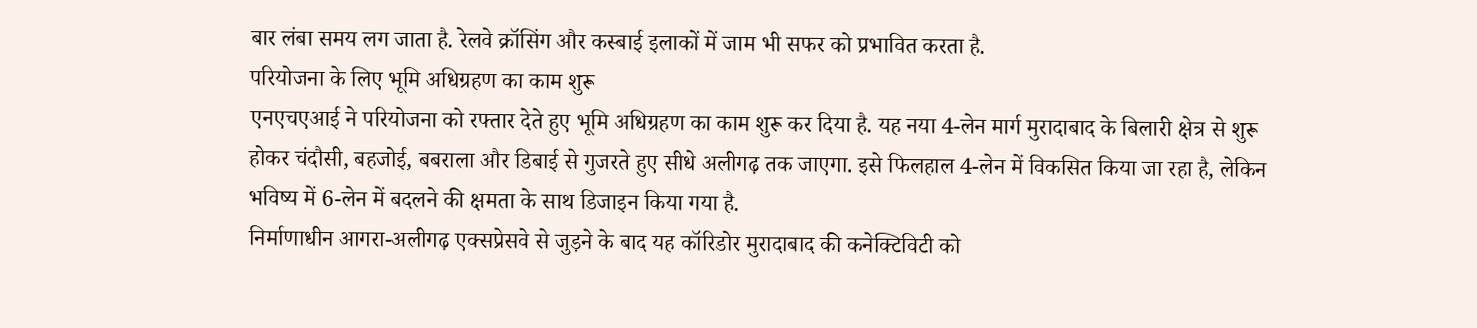बार लंबा समय लग जाता है. रेलवे क्रॉसिंग और कस्बाई इलाकों में जाम भी सफर को प्रभावित करता है.
परियोजना के लिए भूमि अधिग्रहण का काम शुरू
एनएचएआई ने परियोजना को रफ्तार देते हुए भूमि अधिग्रहण का काम शुरू कर दिया है. यह नया 4-लेन मार्ग मुरादाबाद के बिलारी क्षेत्र से शुरू होकर चंदौसी, बहजोई, बबराला और डिबाई से गुजरते हुए सीधे अलीगढ़ तक जाएगा. इसे फिलहाल 4-लेन में विकसित किया जा रहा है, लेकिन भविष्य में 6-लेन में बदलने की क्षमता के साथ डिजाइन किया गया है.
निर्माणाधीन आगरा-अलीगढ़ एक्सप्रेसवे से जुड़ने के बाद यह कॉरिडोर मुरादाबाद की कनेक्टिविटी को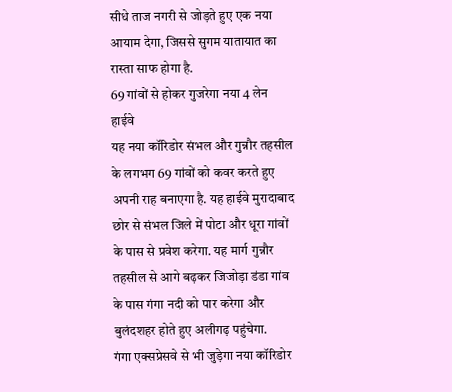सीधे ताज नगरी से जोड़ते हुए एक नया आयाम देगा, जिससे सुगम यातायात का रास्ता साफ होगा है.
69 गांवों से होकर गुजरेगा नया 4 लेन हाईवे
यह नया कॉरिडोर संभल और गुन्नौर तहसील के लगभग 69 गांवों को कवर करते हुए अपनी राह बनाएगा है. यह हाईवे मुरादाबाद छोर से संभल जिले में पोटा और धूरा गांवों के पास से प्रवेश करेगा. यह मार्ग गुन्नौर तहसील से आगे बढ़कर जिजोड़ा डंडा गांव के पास गंगा नदी को पार करेगा और बुलंदशहर होते हुए अलीगढ़ पहुंचेगा.
गंगा एक्सप्रेसवे से भी जुड़ेगा नया कॉरिडोर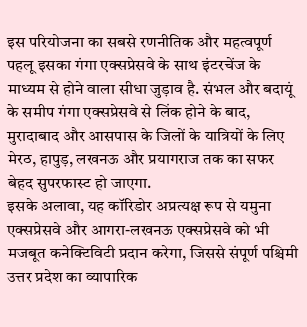इस परियोजना का सबसे रणनीतिक और महत्वपूर्ण पहलू इसका गंगा एक्सप्रेसवे के साथ इंटरचेंज के माध्यम से होने वाला सीधा जुड़ाव है. संभल और बदायूं के समीप गंगा एक्सप्रेसवे से लिंक होने के बाद, मुरादाबाद और आसपास के जिलों के यात्रियों के लिए मेरठ, हापुड़, लखनऊ और प्रयागराज तक का सफर बेहद सुपरफास्ट हो जाएगा.
इसके अलावा, यह कॉरिडोर अप्रत्यक्ष रूप से यमुना एक्सप्रेसवे और आगरा-लखनऊ एक्सप्रेसवे को भी मजबूत कनेक्टिविटी प्रदान करेगा, जिससे संपूर्ण पश्चिमी उत्तर प्रदेश का व्यापारिक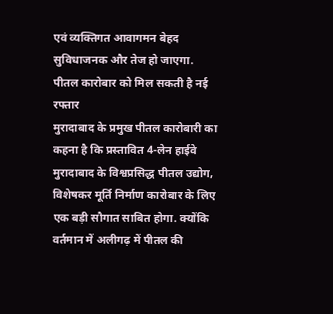एवं व्यक्तिगत आवागमन बेहद सुविधाजनक और तेज हो जाएगा.
पीतल कारोबार को मिल सकती है नई रफ्तार
मुरादाबाद के प्रमुख पीतल कारोबारी का कहना है कि प्रस्तावित 4-लेन हाईवे मुरादाबाद के विश्वप्रसिद्ध पीतल उद्योग, विशेषकर मूर्ति निर्माण कारोबार के लिए एक बड़ी सौगात साबित होगा. क्योंकि वर्तमान में अलीगढ़ में पीतल की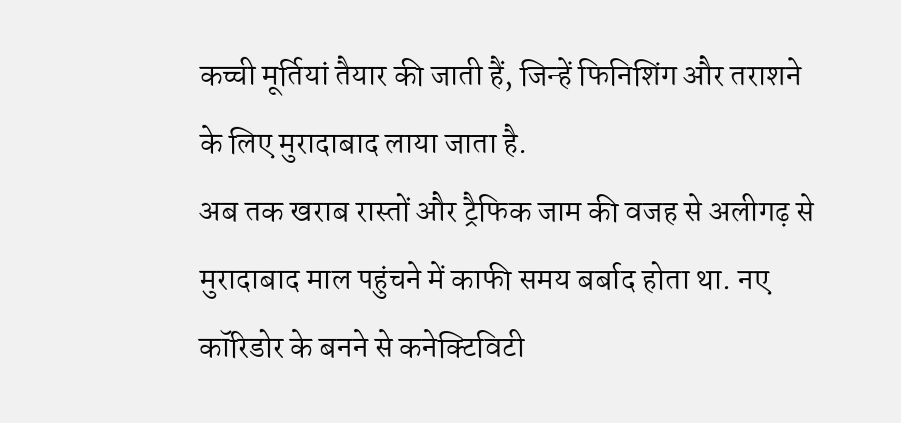कच्ची मूर्तियां तैयार की जाती हैं, जिन्हें फिनिशिंग और तराशने के लिए मुरादाबाद लाया जाता है.
अब तक खराब रास्तों और ट्रैफिक जाम की वजह से अलीगढ़ से मुरादाबाद माल पहुंचने में काफी समय बर्बाद होता था. नए कॉरिडोर के बनने से कनेक्टिविटी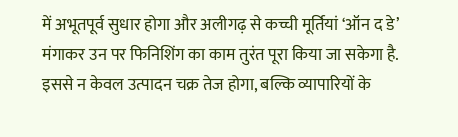में अभूतपूर्व सुधार होगा और अलीगढ़ से कच्ची मूर्तियां ‘ऑन द डे’ मंगाकर उन पर फिनिशिंग का काम तुरंत पूरा किया जा सकेगा है. इससे न केवल उत्पादन चक्र तेज होगा, बल्कि व्यापारियों के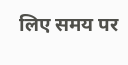लिए समय पर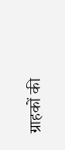ग्राहकों की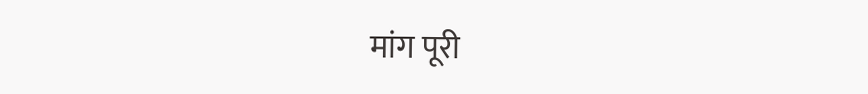मांग पूरी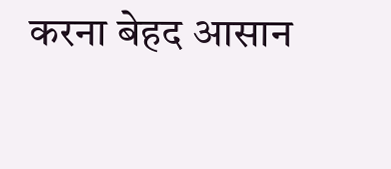करना बेहद आसान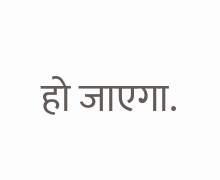हो जाएगा.